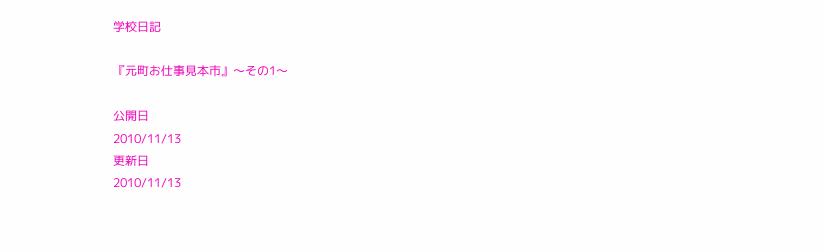学校日記

『元町お仕事見本市』〜その1〜

公開日
2010/11/13
更新日
2010/11/13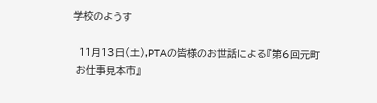学校のようす

  11月13日(土),PTAの皆様のお世話による『第6回元町
 お仕事見本市』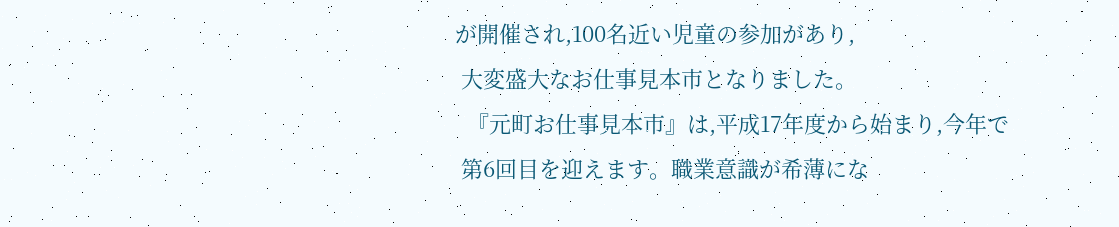が開催され,100名近い児童の参加があり,
 大変盛大なお仕事見本市となりました。
  『元町お仕事見本市』は,平成17年度から始まり,今年で
 第6回目を迎えます。職業意識が希薄にな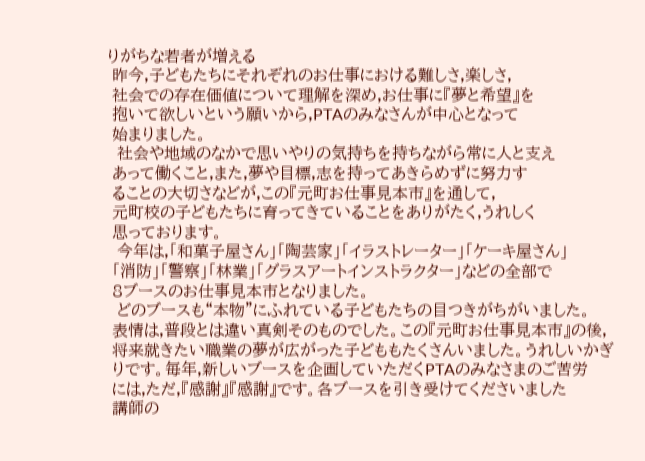りがちな若者が増える
 昨今,子どもたちにそれぞれのお仕事における難しさ,楽しさ,
 社会での存在価値について理解を深め,お仕事に『夢と希望』を
 抱いて欲しいという願いから,PTAのみなさんが中心となって
 始まりました。
  社会や地域のなかで思いやりの気持ちを持ちながら常に人と支え
 あって働くこと,また,夢や目標,志を持ってあきらめずに努力す
 ることの大切さなどが,この『元町お仕事見本市』を通して,
 元町校の子どもたちに育ってきていることをありがたく,うれしく
 思っております。
  今年は,「和菓子屋さん」「陶芸家」「イラストレーター」「ケーキ屋さん」
 「消防」「警察」「林業」「グラスアートインストラクター」などの全部で
 8ブースのお仕事見本市となりました。
  どのブースも“本物”にふれている子どもたちの目つきがちがいました。
 表情は,普段とは違い真剣そのものでした。この『元町お仕事見本市』の後,
 将来就きたい職業の夢が広がった子どももたくさんいました。うれしいかぎ
 りです。毎年,新しいブースを企画していただくPTAのみなさまのご苦労
 には,ただ,『感謝』『感謝』です。各ブースを引き受けてくださいました
 講師の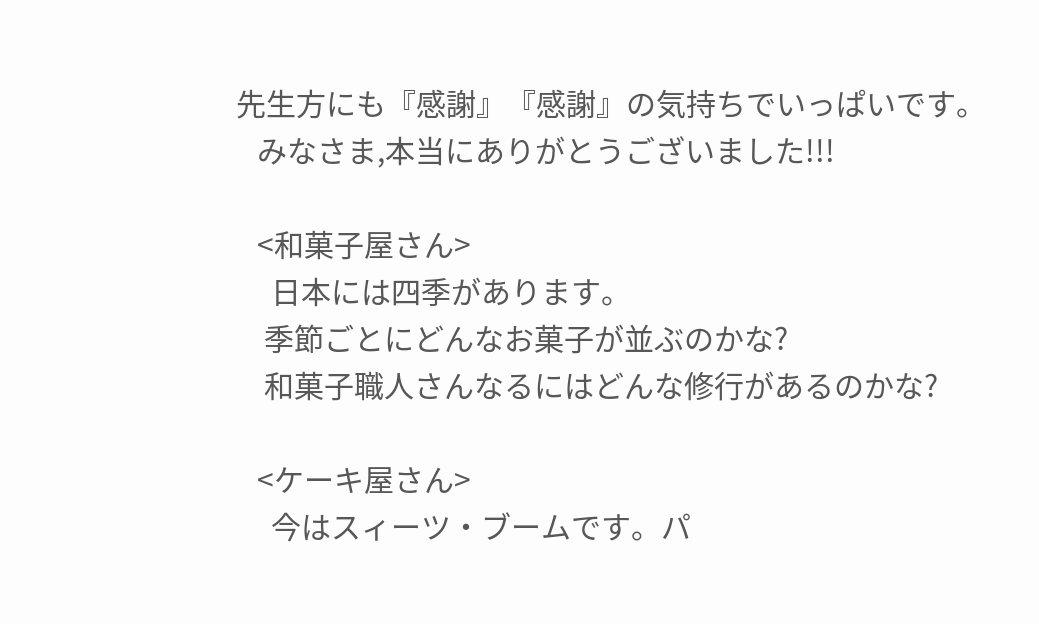先生方にも『感謝』『感謝』の気持ちでいっぱいです。
   みなさま,本当にありがとうございました!!!

   <和菓子屋さん>
     日本には四季があります。
    季節ごとにどんなお菓子が並ぶのかな?
    和菓子職人さんなるにはどんな修行があるのかな?

   <ケーキ屋さん>
     今はスィーツ・ブームです。パ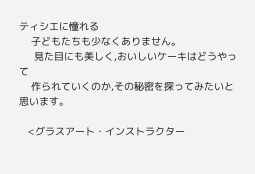ティシエに憧れる
    子どもたちも少なくありません。
     見た目にも美しく,おいしいケーキはどうやって
    作られていくのか,その秘密を探ってみたいと思います。

   <グラスアート・インストラクター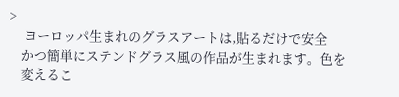>
     ヨーロッパ生まれのグラスアートは,貼るだけで安全
    かつ簡単にステンドグラス風の作品が生まれます。色を
    変えるこ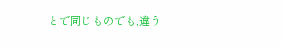とで同じものでも,違う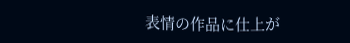表情の作品に仕上が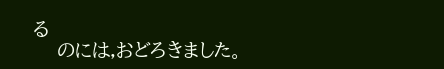る
    のには,おどろきました。